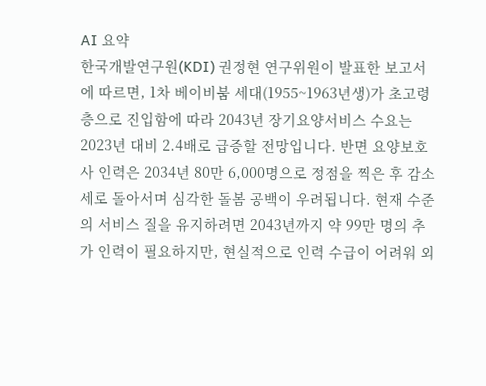AI 요약
한국개발연구원(KDI) 권정현 연구위원이 발표한 보고서에 따르면, 1차 베이비붐 세대(1955~1963년생)가 초고령층으로 진입함에 따라 2043년 장기요양서비스 수요는 2023년 대비 2.4배로 급증할 전망입니다. 반면 요양보호사 인력은 2034년 80만 6,000명으로 정점을 찍은 후 감소세로 돌아서며 심각한 돌봄 공백이 우려됩니다. 현재 수준의 서비스 질을 유지하려면 2043년까지 약 99만 명의 추가 인력이 필요하지만, 현실적으로 인력 수급이 어려워 외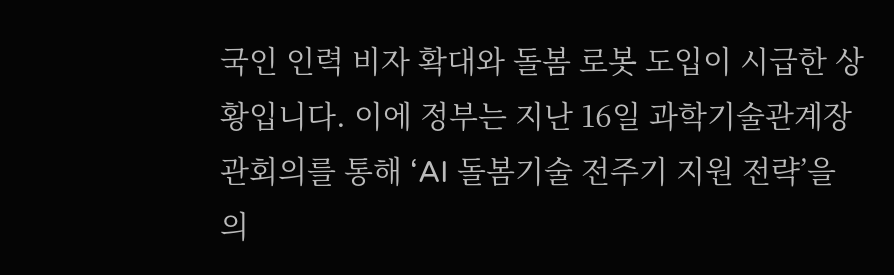국인 인력 비자 확대와 돌봄 로봇 도입이 시급한 상황입니다. 이에 정부는 지난 16일 과학기술관계장관회의를 통해 ‘AI 돌봄기술 전주기 지원 전략’을 의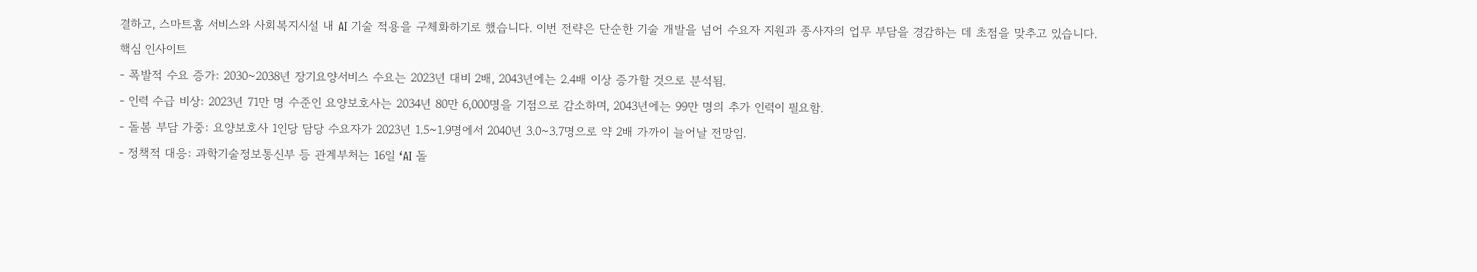결하고, 스마트홈 서비스와 사회복지시설 내 AI 기술 적용을 구체화하기로 했습니다. 이번 전략은 단순한 기술 개발을 넘어 수요자 지원과 종사자의 업무 부담을 경감하는 데 초점을 맞추고 있습니다.
핵심 인사이트
- 폭발적 수요 증가: 2030~2038년 장기요양서비스 수요는 2023년 대비 2배, 2043년에는 2.4배 이상 증가할 것으로 분석됨.
- 인력 수급 비상: 2023년 71만 명 수준인 요양보호사는 2034년 80만 6,000명을 기점으로 감소하며, 2043년에는 99만 명의 추가 인력이 필요함.
- 돌봄 부담 가중: 요양보호사 1인당 담당 수요자가 2023년 1.5~1.9명에서 2040년 3.0~3.7명으로 약 2배 가까이 늘어날 전망임.
- 정책적 대응: 과학기술정보통신부 등 관계부처는 16일 ‘AI 돌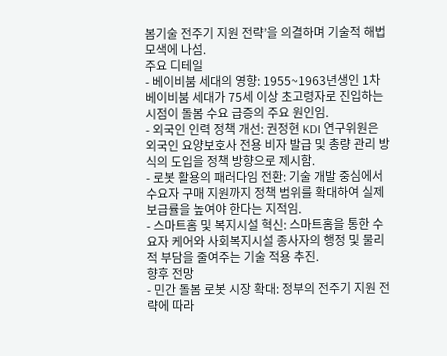봄기술 전주기 지원 전략’을 의결하며 기술적 해법 모색에 나섬.
주요 디테일
- 베이비붐 세대의 영향: 1955~1963년생인 1차 베이비붐 세대가 75세 이상 초고령자로 진입하는 시점이 돌봄 수요 급증의 주요 원인임.
- 외국인 인력 정책 개선: 권정현 KDI 연구위원은 외국인 요양보호사 전용 비자 발급 및 총량 관리 방식의 도입을 정책 방향으로 제시함.
- 로봇 활용의 패러다임 전환: 기술 개발 중심에서 수요자 구매 지원까지 정책 범위를 확대하여 실제 보급률을 높여야 한다는 지적임.
- 스마트홈 및 복지시설 혁신: 스마트홈을 통한 수요자 케어와 사회복지시설 종사자의 행정 및 물리적 부담을 줄여주는 기술 적용 추진.
향후 전망
- 민간 돌봄 로봇 시장 확대: 정부의 전주기 지원 전략에 따라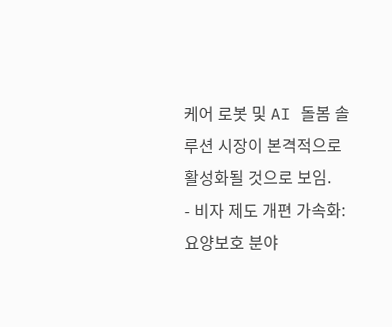케어 로봇 및 AI 돌봄 솔루션 시장이 본격적으로 활성화될 것으로 보임.
- 비자 제도 개편 가속화: 요양보호 분야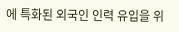에 특화된 외국인 인력 유입을 위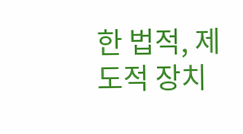한 법적, 제도적 장치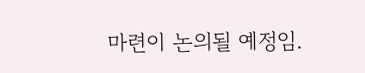마련이 논의될 예정임.